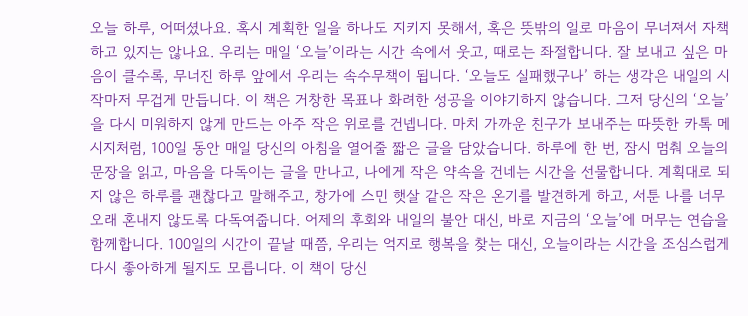오늘 하루, 어떠셨나요. 혹시 계획한 일을 하나도 지키지 못해서, 혹은 뜻밖의 일로 마음이 무너져서 자책하고 있지는 않나요. 우리는 매일 ‘오늘’이라는 시간 속에서 웃고, 때로는 좌절합니다. 잘 보내고 싶은 마음이 클수록, 무너진 하루 앞에서 우리는 속수무책이 됩니다. ‘오늘도 실패했구나’ 하는 생각은 내일의 시작마저 무겁게 만듭니다. 이 책은 거창한 목표나 화려한 성공을 이야기하지 않습니다. 그저 당신의 ‘오늘’을 다시 미워하지 않게 만드는 아주 작은 위로를 건넵니다. 마치 가까운 친구가 보내주는 따뜻한 카톡 메시지처럼, 100일 동안 매일 당신의 아침을 열어줄 짧은 글을 담았습니다. 하루에 한 번, 잠시 멈춰 오늘의 문장을 읽고, 마음을 다독이는 글을 만나고, 나에게 작은 약속을 건네는 시간을 선물합니다. 계획대로 되지 않은 하루를 괜찮다고 말해주고, 창가에 스민 햇살 같은 작은 온기를 발견하게 하고, 서툰 나를 너무 오래 혼내지 않도록 다독여줍니다. 어제의 후회와 내일의 불안 대신, 바로 지금의 ‘오늘’에 머무는 연습을 함께합니다. 100일의 시간이 끝날 때쯤, 우리는 억지로 행복을 찾는 대신, 오늘이라는 시간을 조심스럽게 다시 좋아하게 될지도 모릅니다. 이 책이 당신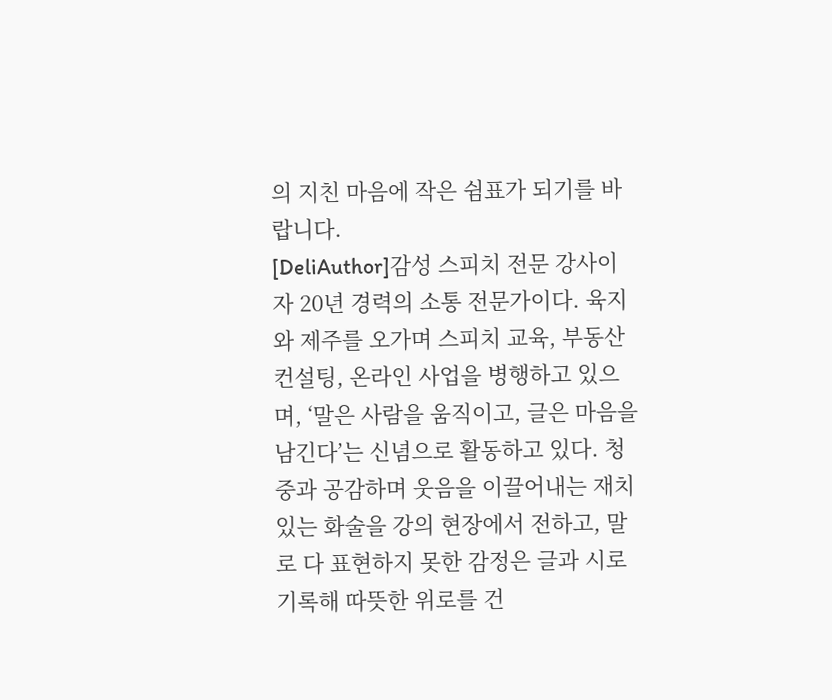의 지친 마음에 작은 쉼표가 되기를 바랍니다.
[DeliAuthor]감성 스피치 전문 강사이자 20년 경력의 소통 전문가이다. 육지와 제주를 오가며 스피치 교육, 부동산 컨설팅, 온라인 사업을 병행하고 있으며, ‘말은 사람을 움직이고, 글은 마음을 남긴다’는 신념으로 활동하고 있다. 청중과 공감하며 웃음을 이끌어내는 재치 있는 화술을 강의 현장에서 전하고, 말로 다 표현하지 못한 감정은 글과 시로 기록해 따뜻한 위로를 건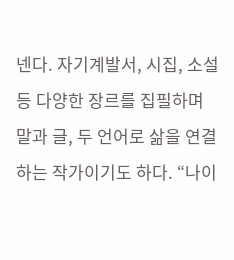넨다. 자기계발서, 시집, 소설 등 다양한 장르를 집필하며 말과 글, 두 언어로 삶을 연결하는 작가이기도 하다. “나이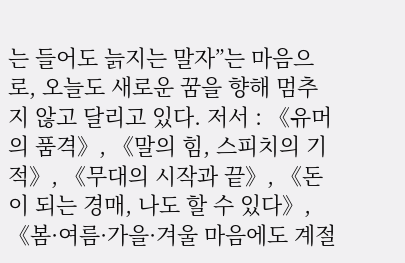는 들어도 늙지는 말자”는 마음으로, 오늘도 새로운 꿈을 향해 멈추지 않고 달리고 있다. 저서 : 《유머의 품격》, 《말의 힘, 스피치의 기적》, 《무대의 시작과 끝》, 《돈이 되는 경매, 나도 할 수 있다》, 《봄·여름·가을·겨울 마음에도 계절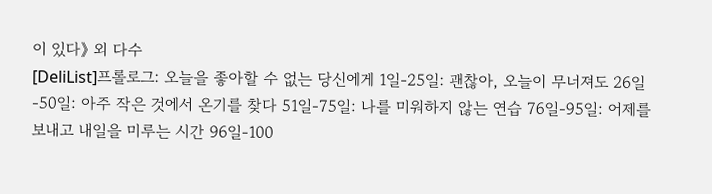이 있다》 외 다수
[DeliList]프롤로그: 오늘을 좋아할 수 없는 당신에게 1일-25일: 괜찮아, 오늘이 무너져도 26일-50일: 아주 작은 것에서 온기를 찾다 51일-75일: 나를 미워하지 않는 연습 76일-95일: 어제를 보내고 내일을 미루는 시간 96일-100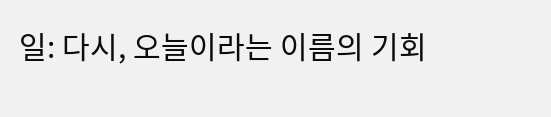일: 다시, 오늘이라는 이름의 기회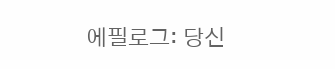에필로그: 당신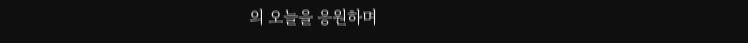의 오늘을 응원하며